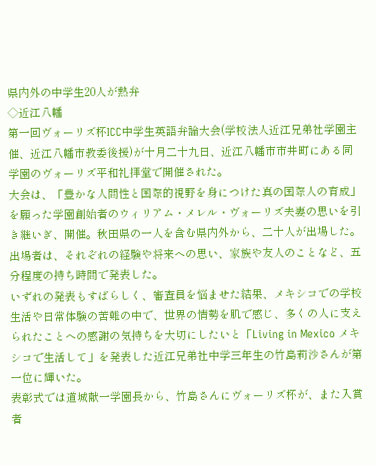県内外の中学生20人が熱弁
◇近江八幡
第一回ヴォーリズ杯ICC中学生英語弁論大会(学校法人近江兄弟社学園主催、近江八幡市教委後援)が十月二十九日、近江八幡市市井町にある同学園のヴォーリズ平和礼拝堂で開催された。
大会は、「豊かな人間性と国際的視野を身につけた真の国際人の育成」を願った学園創始者のウィリアム・メレル・ヴォーリズ夫妻の思いを引き継いぎ、開催。秋田県の一人を含む県内外から、二十人が出場した。
出場者は、それぞれの経験や将来への思い、家族や友人のことなど、五分程度の持ち時間で発表した。
いずれの発表もすばらしく、審査員を悩ませた結果、メキシコでの学校生活や日常体験の苦難の中で、世界の情勢を肌で感じ、多くの人に支えられたことへの感謝の気持ちを大切にしたいと「Living in Mexico メキシコで生活して」を発表した近江兄弟社中学三年生の竹島莉沙さんが第一位に輝いた。
表彰式では道城献一学園長から、竹島さんにヴォーリズ杯が、また入賞者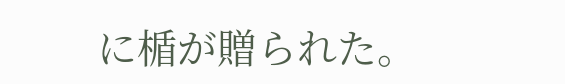に楯が贈られた。